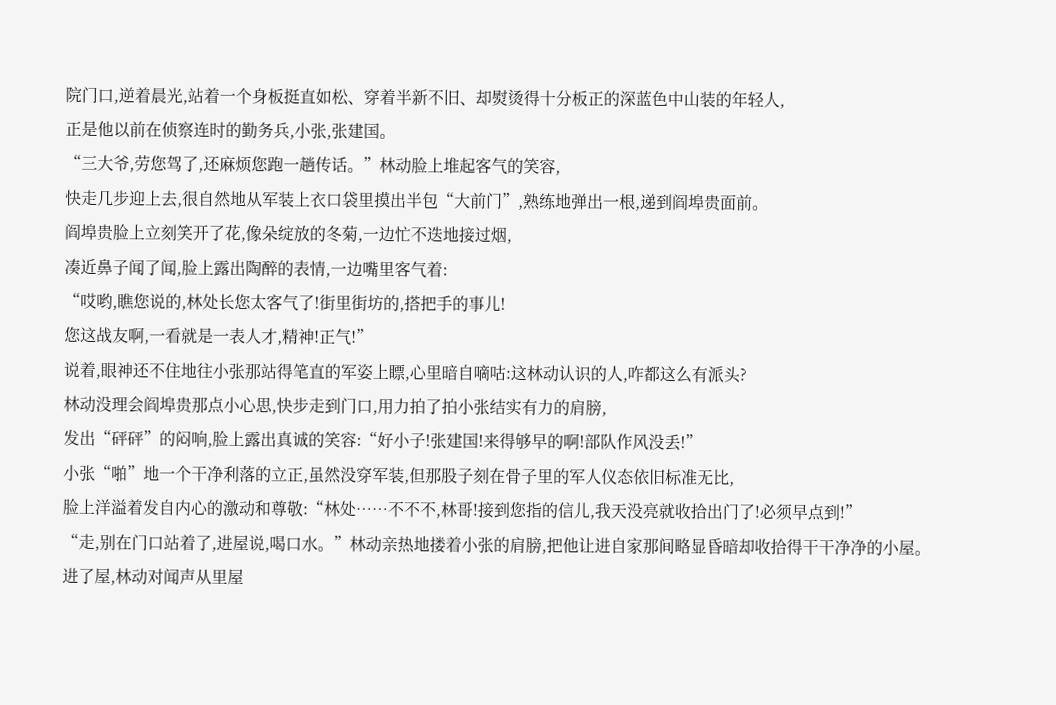院门口,逆着晨光,站着一个身板挺直如松、穿着半新不旧、却熨烫得十分板正的深蓝色中山装的年轻人,
正是他以前在侦察连时的勤务兵,小张,张建国。
“三大爷,劳您驾了,还麻烦您跑一趟传话。”林动脸上堆起客气的笑容,
快走几步迎上去,很自然地从军装上衣口袋里摸出半包“大前门”,熟练地弹出一根,递到阎埠贵面前。
阎埠贵脸上立刻笑开了花,像朵绽放的冬菊,一边忙不迭地接过烟,
凑近鼻子闻了闻,脸上露出陶醉的表情,一边嘴里客气着:
“哎哟,瞧您说的,林处长您太客气了!街里街坊的,搭把手的事儿!
您这战友啊,一看就是一表人才,精神!正气!”
说着,眼神还不住地往小张那站得笔直的军姿上瞟,心里暗自嘀咕:这林动认识的人,咋都这么有派头?
林动没理会阎埠贵那点小心思,快步走到门口,用力拍了拍小张结实有力的肩膀,
发出“砰砰”的闷响,脸上露出真诚的笑容:“好小子!张建国!来得够早的啊!部队作风没丢!”
小张“啪”地一个干净利落的立正,虽然没穿军装,但那股子刻在骨子里的军人仪态依旧标准无比,
脸上洋溢着发自内心的激动和尊敬:“林处……不不不,林哥!接到您指的信儿,我天没亮就收拾出门了!必须早点到!”
“走,别在门口站着了,进屋说,喝口水。”林动亲热地搂着小张的肩膀,把他让进自家那间略显昏暗却收拾得干干净净的小屋。
进了屋,林动对闻声从里屋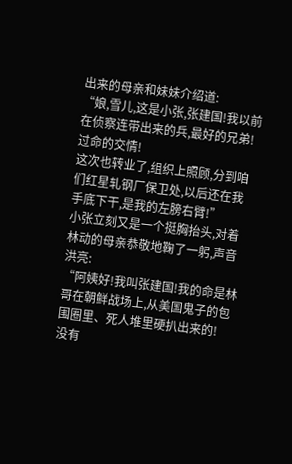出来的母亲和妹妹介绍道:
“娘,雪儿,这是小张,张建国!我以前在侦察连带出来的兵,最好的兄弟!过命的交情!
这次也转业了,组织上照顾,分到咱们红星轧钢厂保卫处,以后还在我手底下干,是我的左膀右臂!”
小张立刻又是一个挺胸抬头,对着林动的母亲恭敬地鞠了一躬,声音洪亮:
“阿姨好!我叫张建国!我的命是林哥在朝鲜战场上,从美国鬼子的包围圈里、死人堆里硬扒出来的!
没有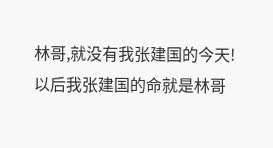林哥,就没有我张建国的今天!以后我张建国的命就是林哥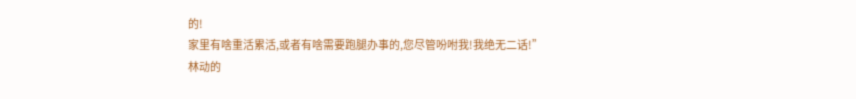的!
家里有啥重活累活,或者有啥需要跑腿办事的,您尽管吩咐我!我绝无二话!”
林动的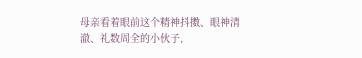母亲看着眼前这个精神抖擞、眼神清澈、礼数周全的小伙子,